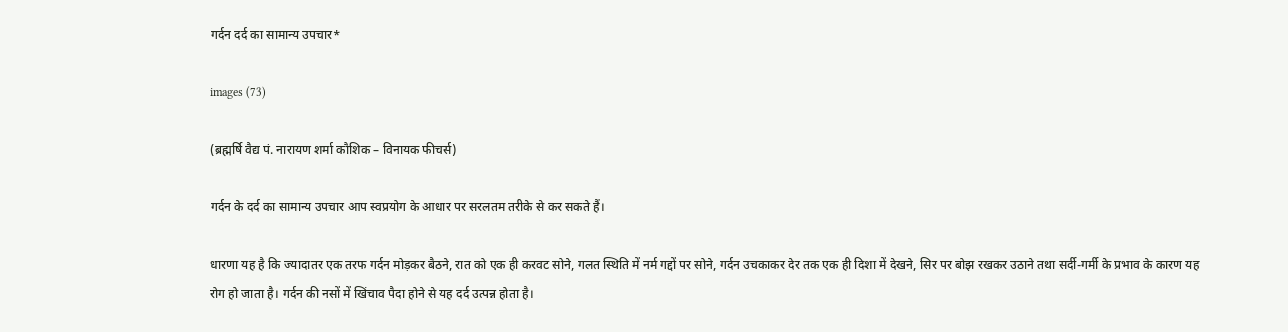गर्दन दर्द का सामान्य उपचार*

images (73)

(ब्रह्मर्षि वैद्य पं. नारायण शर्मा कौशिक – विनायक फीचर्स)

गर्दन के दर्द का सामान्य उपचार आप स्वप्रयोग के आधार पर सरलतम तरीके से कर सकते हैं।

धारणा यह है कि ज्यादातर एक तरफ गर्दन मोड़कर बैठने, रात को एक ही करवट सोने, गलत स्थिति में नर्म गद्दों पर सोने, गर्दन उचकाकर देर तक एक ही दिशा में देखने, सिर पर बोझ रखकर उठाने तथा सर्दी-गर्मी के प्रभाव के कारण यह रोग हो जाता है। गर्दन की नसों में खिंचाव पैदा होने से यह दर्द उत्पन्न होता है।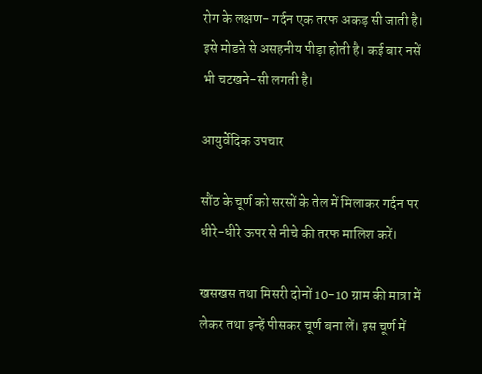रोग के लक्षण- गर्दन एक तरफ अकड़ सी जाती है। इसे मोडऩे से असहनीय पीड़ा होती है। कई बार नसें भी चटखने-सी लगती है।

आयुर्वेदिक उपचार

सौंठ के चूर्ण को सरसों के तेल में मिलाकर गर्दन पर धीरे-धीरे ऊपर से नीचे की तरफ मालिश करें।

खसखस तथा मिसरी दोनों 10-10 ग्राम की मात्रा में लेकर तथा इन्हें पीसकर चूर्ण बना लें। इस चूर्ण में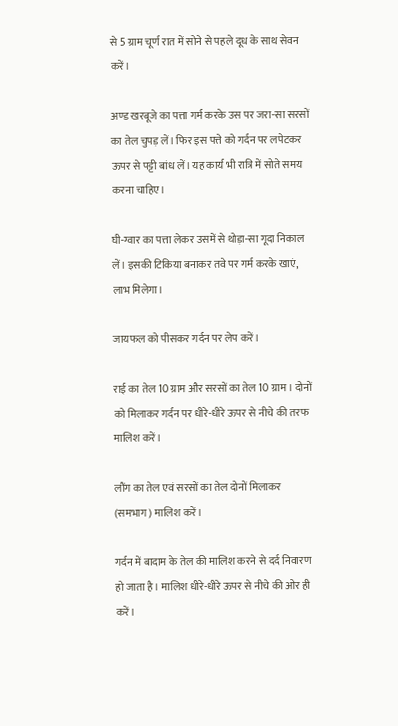से 5 ग्राम चूर्ण रात में सोने से पहले दूध के साथ सेवन करें।

अण्ड खरबूजे का पत्ता गर्म करके उस पर जरा-सा सरसों का तेल चुपड़ लें। फिर इस पत्ते को गर्दन पर लपेटकर ऊपर से पट्टी बांध लें। यह कार्य भी रात्रि में सोते समय करना चाहिए।

घी-ग्वार का पत्ता लेकर उसमें से थोड़ा-सा गूदा निकाल लें। इसकी टिकिया बनाकर तवे पर गर्म करके खाएं, लाभ मिलेगा।

जायफल को पीसकर गर्दन पर लेप करें।

राई का तेल 10 ग्राम और सरसों का तेल 10 ग्राम। दोनों को मिलाकर गर्दन पर धीरे-धीरे ऊपर से नीचे की तरफ मालिश करें।

लौंग का तेल एवं सरसों का तेल दोनों मिलाकर (समभाग) मालिश करें।

गर्दन में बादाम के तेल की मालिश करने से दर्द निवारण हो जाता है। मालिश धीरे-धीरे ऊपर से नीचे की ओर ही करें।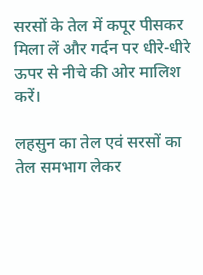सरसों के तेल में कपूर पीसकर मिला लें और गर्दन पर धीरे-धीरे ऊपर से नीचे की ओर मालिश करें।

लहसुन का तेल एवं सरसों का तेल समभाग लेकर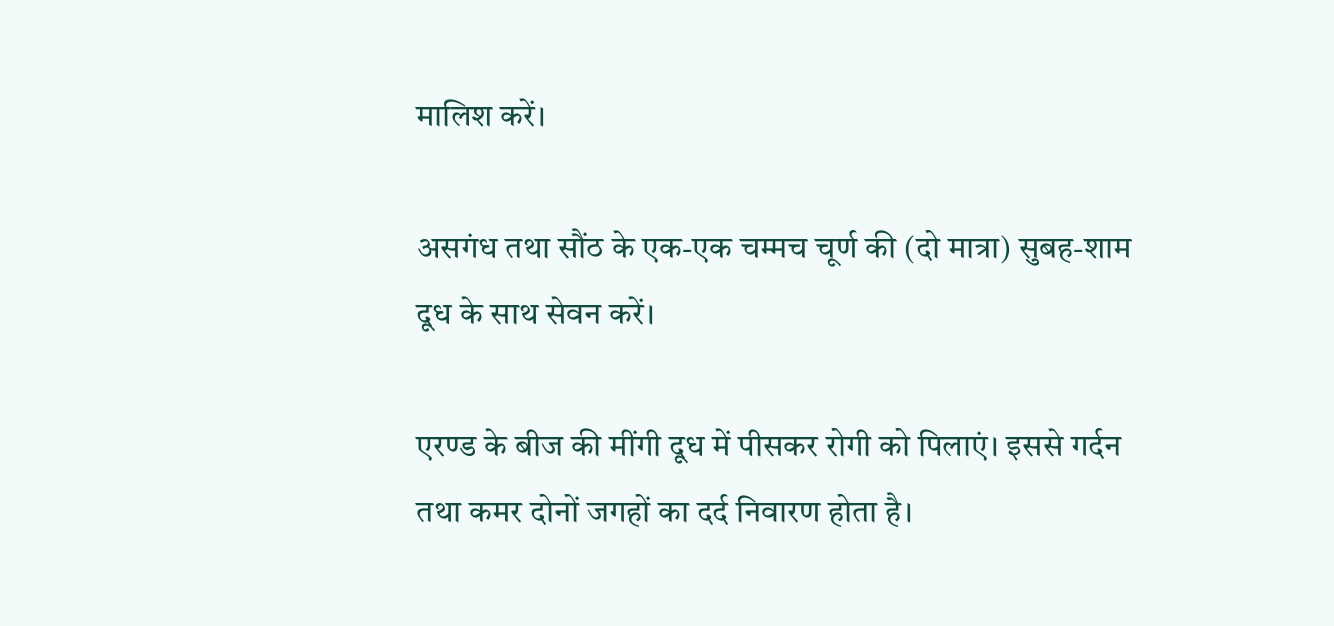मालिश करें।

असगंध तथा सौंठ के एक-एक चम्मच चूर्ण की (दो मात्रा) सुबह-शाम दूध के साथ सेवन करें।

एरण्ड के बीज की मींगी दूध में पीसकर रोगी को पिलाएं। इससे गर्दन तथा कमर दोनों जगहों का दर्द निवारण होता है।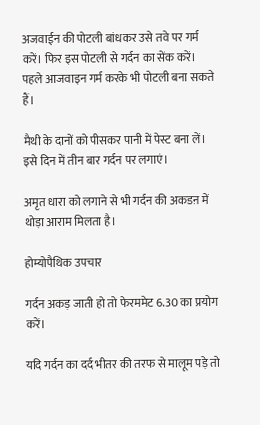अजवाईन की पोटली बांधकर उसे तवे पर गर्म करें। फिर इस पोटली से गर्दन का सेंक करें। पहले आजवाइन गर्म करके भी पोटली बना सकते हैं।

मैथी के दानों को पीसकर पानी में पेस्ट बना लें। इसे दिन में तीन बार गर्दन पर लगाएं।

अमृत धारा को लगाने से भी गर्दन की अकडऩ में थोड़ा आराम मिलता है।

होम्योपैथिक उपचार

गर्दन अकड़ जाती हो तो फेरममेट 6.30 का प्रयोग करें।

यदि गर्दन का दर्द भीतर की तरफ से मालूम पड़े तो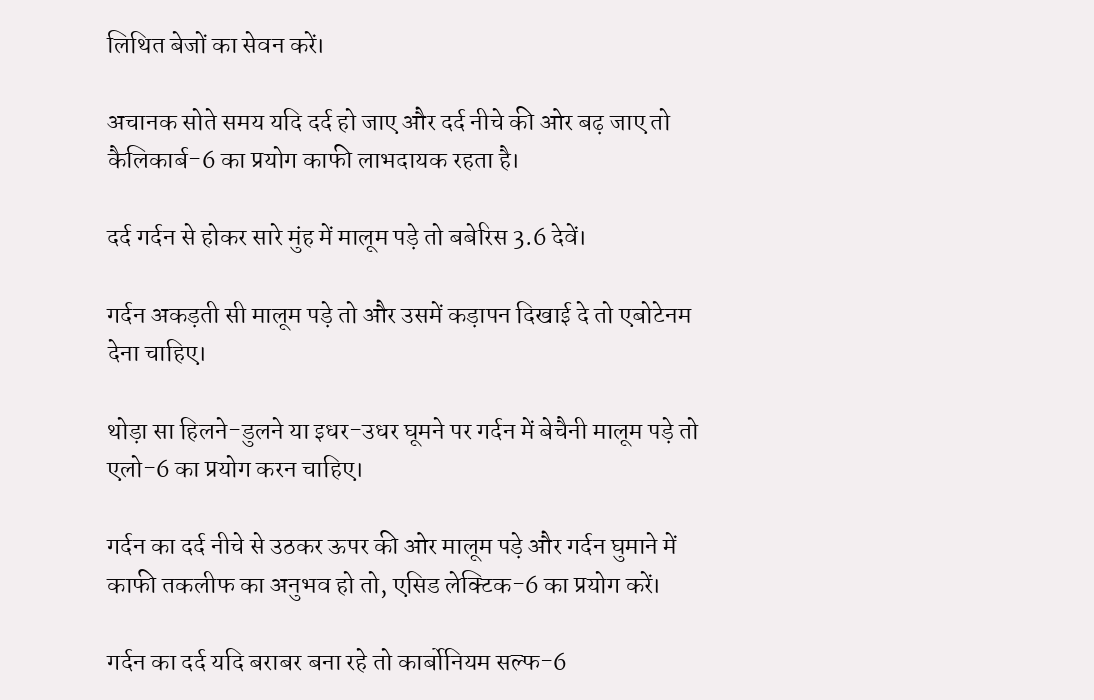लिथित बेजों का सेवन करें।

अचानक सोते समय यदि दर्द हो जाए और दर्द नीचे की ओर बढ़ जाए तो कैलिकार्ब-6 का प्रयोग काफी लाभदायक रहता है।

दर्द गर्दन से होकर सारे मुंह में मालूम पड़े तो बबेरिस 3.6 देवें।

गर्दन अकड़ती सी मालूम पड़े तो और उसमें कड़ापन दिखाई दे तो एबोटेनम देना चाहिए।

थोड़ा सा हिलने-डुलने या इधर-उधर घूमने पर गर्दन में बेचैनी मालूम पड़े तो एलो-6 का प्रयोग करन चाहिए।

गर्दन का दर्द नीचे से उठकर ऊपर की ओर मालूम पड़े और गर्दन घुमाने में काफी तकलीफ का अनुभव हो तो, एसिड लेक्टिक-6 का प्रयोग करें।

गर्दन का दर्द यदि बराबर बना रहे तो कार्बोनियम सल्फ-6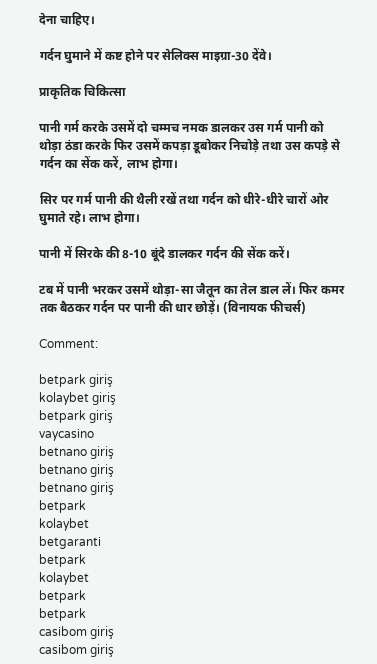देना चाहिए।

गर्दन घुमाने में कष्ट होने पर सेलिक्स माइग्रा-30 देंवे।

प्राकृतिक चिकित्सा

पानी गर्म करके उसमें दो चम्मच नमक डालकर उस गर्म पानी को थोड़ा ठंडा करके फिर उसमें कपड़ा डूबोकर निचोड़े तथा उस कपड़े से गर्दन का सेंक करें, लाभ होगा।

सिर पर गर्म पानी की थैली रखें तथा गर्दन को धीरे-धीरे चारों ओर घुमाते रहे। लाभ होगा।

पानी में सिरके की 8-10 बूंदे डालकर गर्दन की सेंक करें।

टब में पानी भरकर उसमें थोड़ा-सा जैतून का तेल डाल लें। फिर कमर तक बैठकर गर्दन पर पानी की धार छोड़ें। (विनायक फीचर्स)

Comment:

betpark giriş
kolaybet giriş
betpark giriş
vaycasino
betnano giriş
betnano giriş
betnano giriş
betpark
kolaybet
betgaranti
betpark
kolaybet
betpark
betpark
casibom giriş
casibom giriş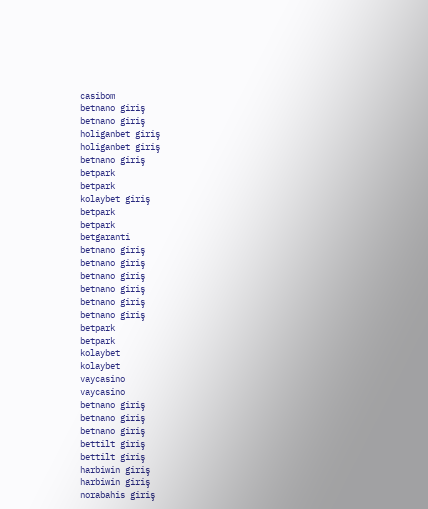casibom
betnano giriş
betnano giriş
holiganbet giriş
holiganbet giriş
betnano giriş
betpark
betpark
kolaybet giriş
betpark
betpark
betgaranti
betnano giriş
betnano giriş
betnano giriş
betnano giriş
betnano giriş
betnano giriş
betpark
betpark
kolaybet
kolaybet
vaycasino
vaycasino
betnano giriş
betnano giriş
betnano giriş
bettilt giriş
bettilt giriş
harbiwin giriş
harbiwin giriş
norabahis giriş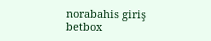norabahis giriş
betbox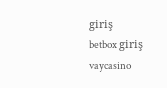giriş
betbox giriş
vaycasino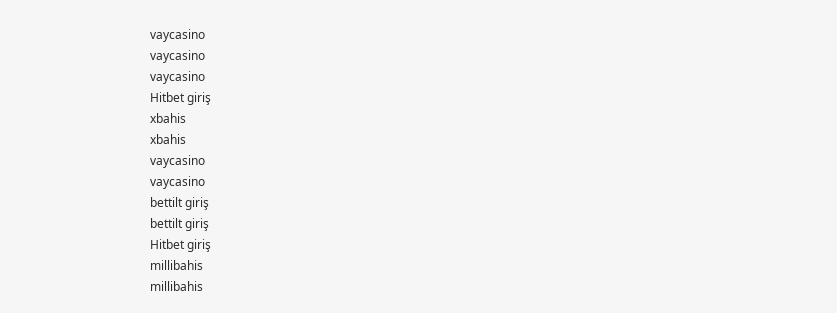vaycasino
vaycasino
vaycasino
Hitbet giriş
xbahis
xbahis
vaycasino
vaycasino
bettilt giriş
bettilt giriş
Hitbet giriş
millibahis
millibahis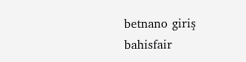betnano giriş
bahisfair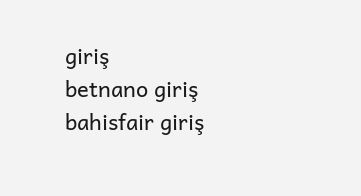giriş
betnano giriş
bahisfair giriş